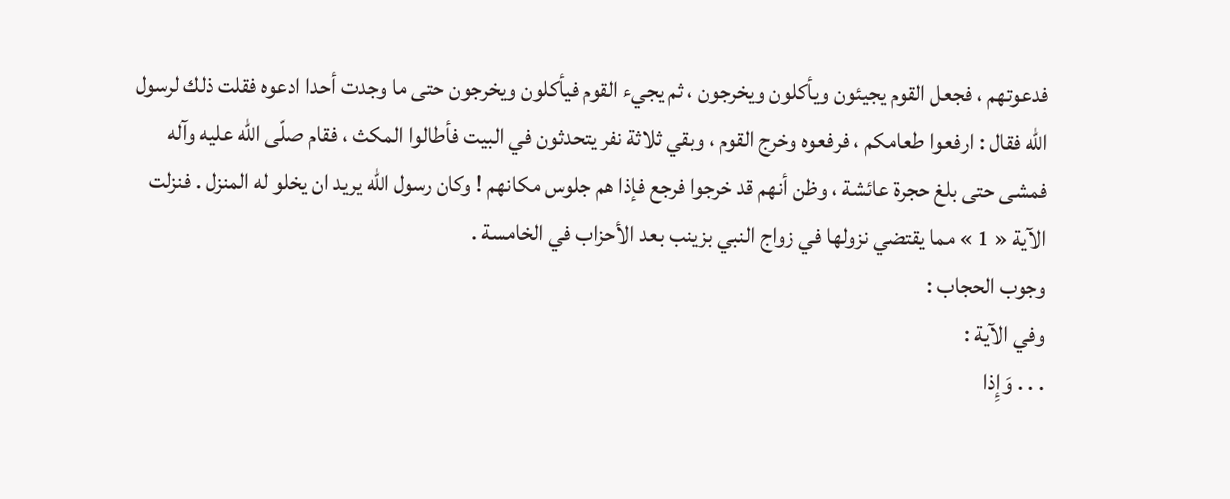فدعوتهم ، فجعل القوم يجيئون ويأكلون ويخرجون ، ثم يجيء القوم فيأكلون ويخرجون حتى ما وجدت أحدا ادعوه فقلت ذلك لرسول اللّه فقال : ارفعوا طعامكم ، فرفعوه وخرج القوم ، وبقي ثلاثة نفر يتحدثون في البيت فأطالوا المكث ، فقام صلّى اللّه عليه وآله فمشى حتى بلغ حجرة عائشة ، وظن أنهم قد خرجوا فرجع فإذا هم جلوس مكانهم ! وكان رسول اللّه يريد ان يخلو له المنزل . فنزلت الآية « 1 » مما يقتضي نزولها في زواج النبي بزينب بعد الأحزاب في الخامسة .
وجوب الحجاب :
وفي الآية :
. . . وَإِذا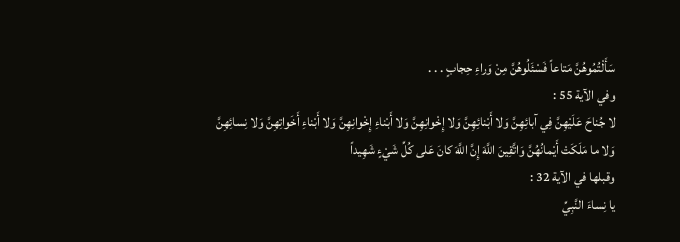سَأَلْتُمُوهُنَّ مَتاعاً فَسْئَلُوهُنَّ مِنْ وَراءِ حِجابٍ . . .
وفي الآية 55 :
لا جُناحَ عَلَيْهِنَّ فِي آبائِهِنَّ وَلا أَبْنائِهِنَّ وَلا إِخْوانِهِنَّ وَلا أَبْناءِ إِخْوانِهِنَّ وَلا أَبْناءِ أَخَواتِهِنَّ وَلا نِسائِهِنَّ وَلا ما مَلَكَتْ أَيْمانُهُنَّ وَاتَّقِينَ اللَّهَ إِنَّ اللَّهَ كانَ عَلى كُلِّ شَيْءٍ شَهِيداً
وقبلها في الآية 32 :
يا نِساءَ النَّبِيِّ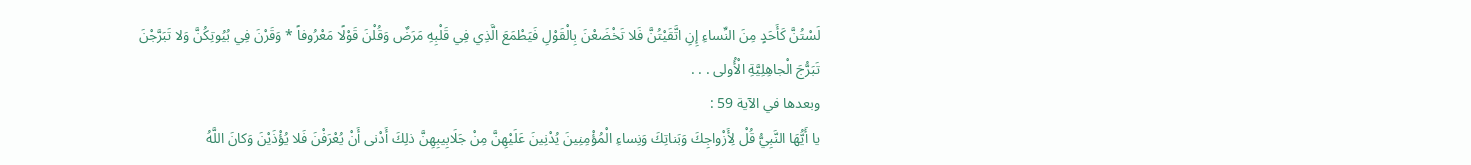لَسْتُنَّ كَأَحَدٍ مِنَ النِّساءِ إِنِ اتَّقَيْتُنَّ فَلا تَخْضَعْنَ بِالْقَوْلِ فَيَطْمَعَ الَّذِي فِي قَلْبِهِ مَرَضٌ وَقُلْنَ قَوْلًا مَعْرُوفاً * وَقَرْنَ فِي بُيُوتِكُنَّ وَلا تَبَرَّجْنَ تَبَرُّجَ الْجاهِلِيَّةِ الْأُولى . . .
وبعدها في الآية 59 :
يا أَيُّهَا النَّبِيُّ قُلْ لِأَزْواجِكَ وَبَناتِكَ وَنِساءِ الْمُؤْمِنِينَ يُدْنِينَ عَلَيْهِنَّ مِنْ جَلَابِيبِهِنَّ ذلِكَ أَدْنى أَنْ يُعْرَفْنَ فَلا يُؤْذَيْنَ وَكانَ اللَّهُ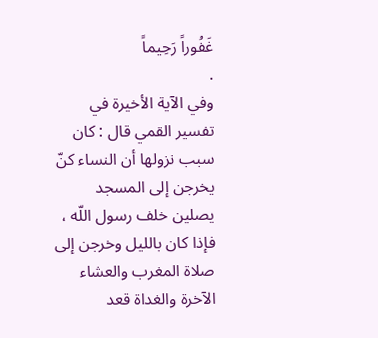غَفُوراً رَحِيماً
.
وفي الآية الأخيرة في تفسير القمي قال : كان سبب نزولها أن النساء كنّ يخرجن إلى المسجد يصلين خلف رسول اللّه ، فإذا كان بالليل وخرجن إلى صلاة المغرب والعشاء الآخرة والغداة قعد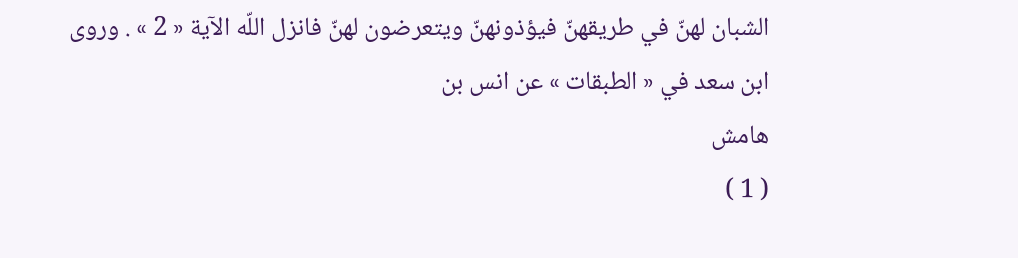الشبان لهنّ في طريقهنّ فيؤذونهنّ ويتعرضون لهنّ فانزل اللّه الآية « 2 » . وروى ابن سعد في « الطبقات » عن انس بن
هامش
( 1 )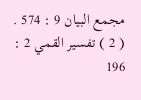مجمع البيان 9 : 574 .
( 2 ) تفسير القمي 2 : 196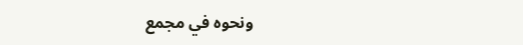ونحوه في مجمع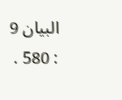البيان 9 : 580 .